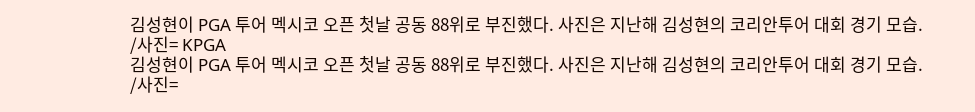김성현이 PGA 투어 멕시코 오픈 첫날 공동 88위로 부진했다. 사진은 지난해 김성현의 코리안투어 대회 경기 모습. /사진= KPGA
김성현이 PGA 투어 멕시코 오픈 첫날 공동 88위로 부진했다. 사진은 지난해 김성현의 코리안투어 대회 경기 모습. /사진=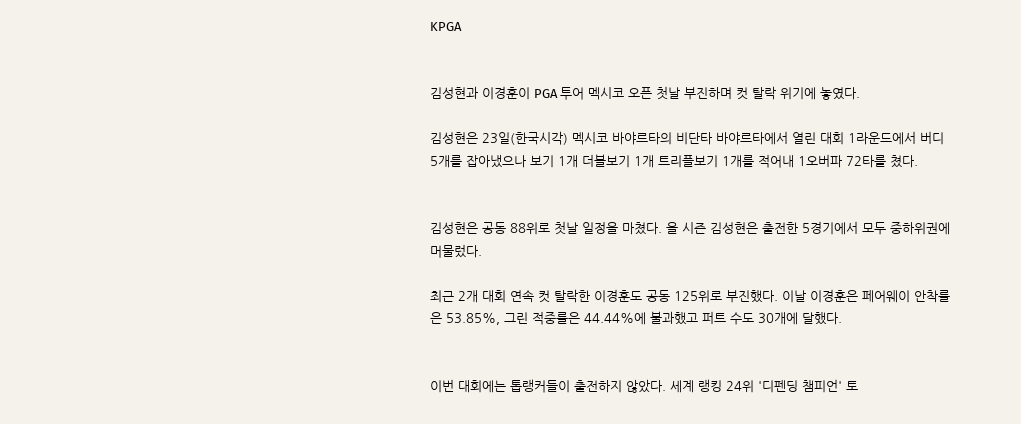KPGA


김성현과 이경훈이 PGA 투어 멕시코 오픈 첫날 부진하며 컷 탈락 위기에 놓였다.

김성현은 23일(한국시각) 멕시코 바야르타의 비단타 바야르타에서 열린 대회 1라운드에서 버디 5개를 잡아냈으나 보기 1개 더블보기 1개 트리플보기 1개를 적어내 1오버파 72타를 쳤다.


김성현은 공동 88위로 첫날 일정을 마쳤다. 올 시즌 김성현은 출전한 5경기에서 모두 중하위권에 머물렀다.

최근 2개 대회 연속 컷 탈락한 이경훈도 공동 125위로 부진했다. 이날 이경훈은 페어웨이 안착률은 53.85%, 그린 적중률은 44.44%에 불과했고 퍼트 수도 30개에 달했다.


이번 대회에는 톱랭커들이 출전하지 않았다. 세계 랭킹 24위 '디펜딩 챔피언' 토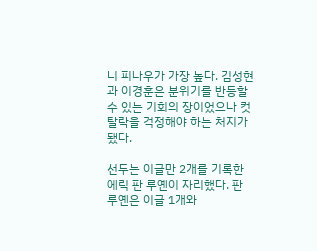니 피나우가 가장 높다. 김성현과 이경훈은 분위기를 반등할 수 있는 기회의 장이었으나 컷 탈락을 걱정해야 하는 처지가 됐다.

선두는 이글만 2개를 기록한 에릭 판 루옌이 자리했다. 판 루옌은 이글 1개와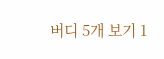버디 5개 보기 1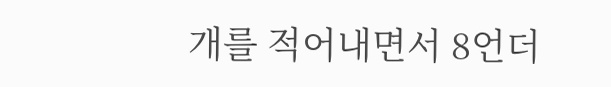개를 적어내면서 8언더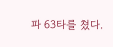파 63타를 쳤다.